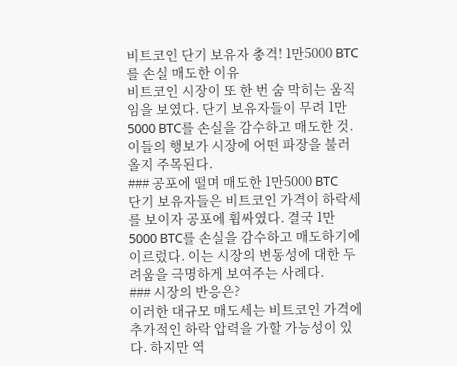비트코인 단기 보유자 충격! 1만5000 BTC를 손실 매도한 이유
비트코인 시장이 또 한 번 숨 막히는 움직임을 보였다. 단기 보유자들이 무려 1만5000 BTC를 손실을 감수하고 매도한 것. 이들의 행보가 시장에 어떤 파장을 불러올지 주목된다.
### 공포에 떨며 매도한 1만5000 BTC
단기 보유자들은 비트코인 가격이 하락세를 보이자 공포에 휩싸였다. 결국 1만5000 BTC를 손실을 감수하고 매도하기에 이르렀다. 이는 시장의 변동성에 대한 두려움을 극명하게 보여주는 사례다.
### 시장의 반응은?
이러한 대규모 매도세는 비트코인 가격에 추가적인 하락 압력을 가할 가능성이 있다. 하지만 역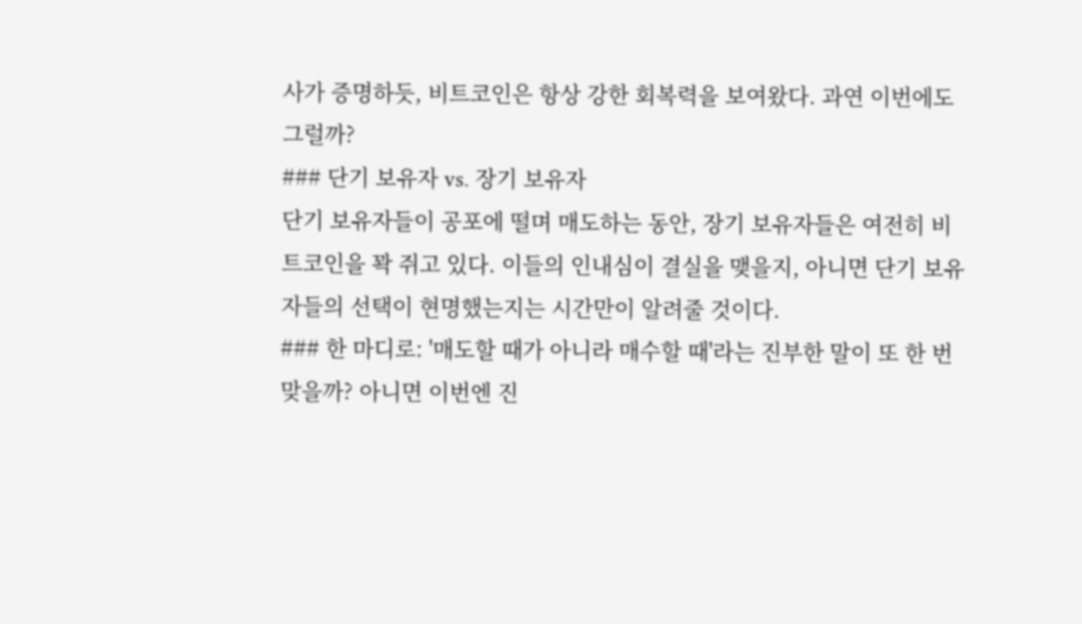사가 증명하듯, 비트코인은 항상 강한 회복력을 보여왔다. 과연 이번에도 그럴까?
### 단기 보유자 vs. 장기 보유자
단기 보유자들이 공포에 떨며 매도하는 동안, 장기 보유자들은 여전히 비트코인을 꽉 쥐고 있다. 이들의 인내심이 결실을 맺을지, 아니면 단기 보유자들의 선택이 현명했는지는 시간만이 알려줄 것이다.
### 한 마디로: '매도할 때가 아니라 매수할 때'라는 진부한 말이 또 한 번 맞을까? 아니면 이번엔 진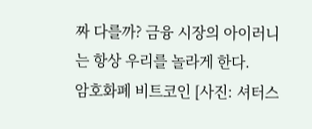짜 다를까? 금융 시장의 아이러니는 항상 우리를 놀라게 한다.
암호화폐 비트코인 [사진: 셔터스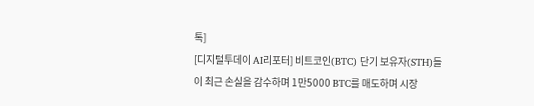톡]
[디지털투데이 AI리포터] 비트코인(BTC) 단기 보유자(STH)들이 최근 손실을 감수하며 1만5000 BTC를 매도하며 시장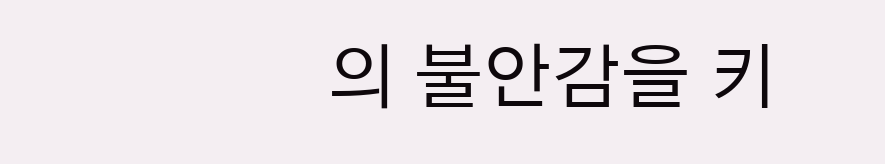의 불안감을 키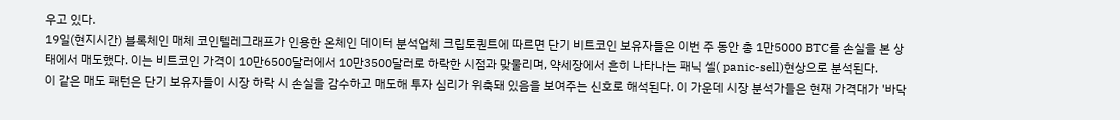우고 있다.
19일(현지시간) 블록체인 매체 코인텔레그래프가 인용한 온체인 데이터 분석업체 크립토퀀트에 따르면 단기 비트코인 보유자들은 이번 주 동안 총 1만5000 BTC를 손실을 본 상태에서 매도했다. 이는 비트코인 가격이 10만6500달러에서 10만3500달러로 하락한 시점과 맞물리며, 약세장에서 흔히 나타나는 패닉 셀( panic-sell)현상으로 분석된다.
이 같은 매도 패턴은 단기 보유자들이 시장 하락 시 손실을 감수하고 매도해 투자 심리가 위축돼 있음을 보여주는 신호로 해석된다. 이 가운데 시장 분석가들은 현재 가격대가 '바닥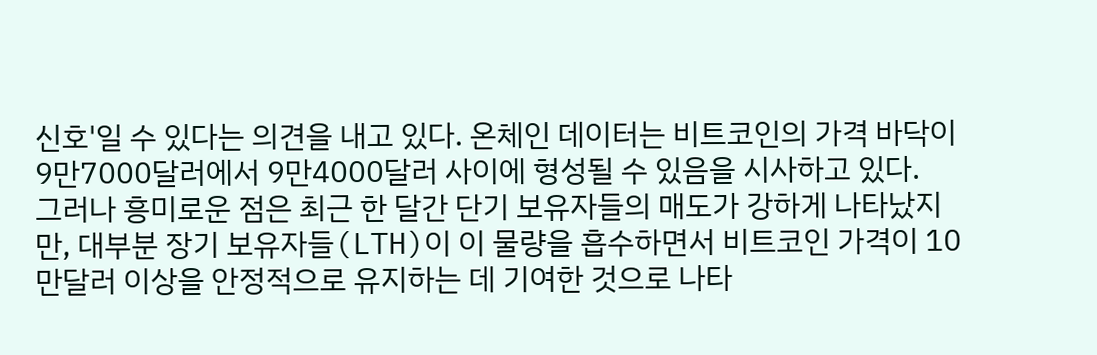신호'일 수 있다는 의견을 내고 있다. 온체인 데이터는 비트코인의 가격 바닥이 9만7000달러에서 9만4000달러 사이에 형성될 수 있음을 시사하고 있다.
그러나 흥미로운 점은 최근 한 달간 단기 보유자들의 매도가 강하게 나타났지만, 대부분 장기 보유자들(LTH)이 이 물량을 흡수하면서 비트코인 가격이 10만달러 이상을 안정적으로 유지하는 데 기여한 것으로 나타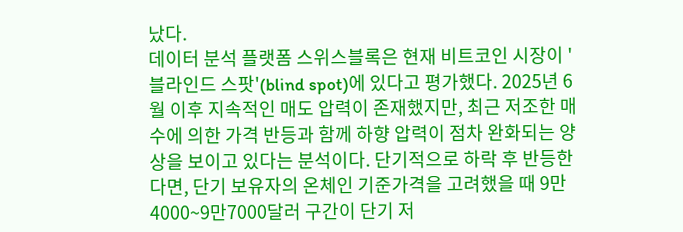났다.
데이터 분석 플랫폼 스위스블록은 현재 비트코인 시장이 '블라인드 스팟'(blind spot)에 있다고 평가했다. 2025년 6월 이후 지속적인 매도 압력이 존재했지만, 최근 저조한 매수에 의한 가격 반등과 함께 하향 압력이 점차 완화되는 양상을 보이고 있다는 분석이다. 단기적으로 하락 후 반등한다면, 단기 보유자의 온체인 기준가격을 고려했을 때 9만4000~9만7000달러 구간이 단기 저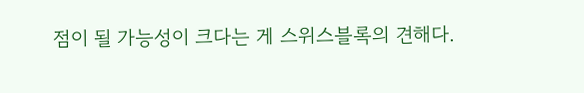점이 될 가능성이 크다는 게 스위스블록의 견해다.